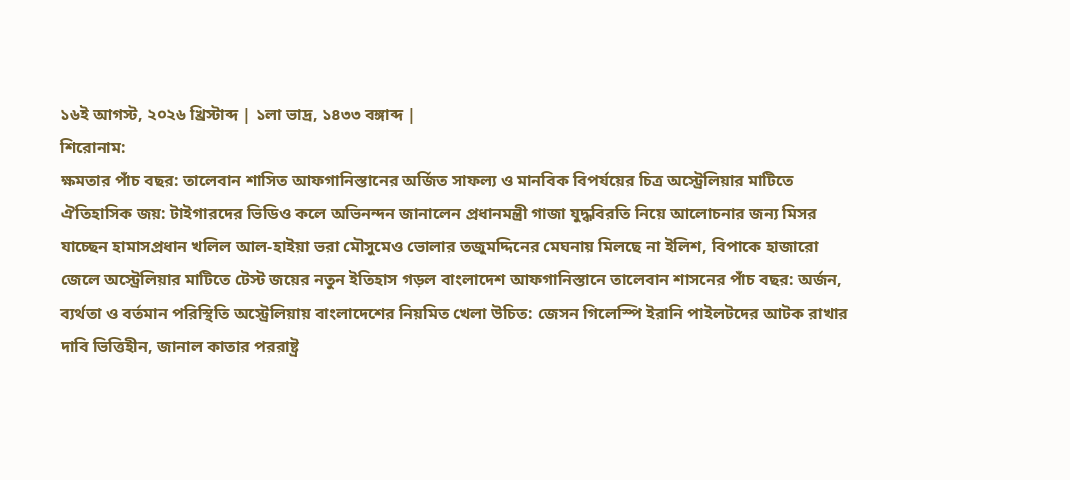১৬ই আগস্ট, ২০২৬ খ্রিস্টাব্দ | ১লা ভাদ্র, ১৪৩৩ বঙ্গাব্দ |
শিরোনাম:
ক্ষমতার পাঁচ বছর: তালেবান শাসিত আফগানিস্তানের অর্জিত সাফল্য ও মানবিক বিপর্যয়ের চিত্র অস্ট্রেলিয়ার মাটিতে ঐতিহাসিক জয়: টাইগারদের ভিডিও কলে অভিনন্দন জানালেন প্রধানমন্ত্রী গাজা যুদ্ধবিরতি নিয়ে আলোচনার জন্য মিসর যাচ্ছেন হামাসপ্রধান খলিল আল-হাইয়া ভরা মৌসুমেও ভোলার তজুমদ্দিনের মেঘনায় মিলছে না ইলিশ, বিপাকে হাজারো জেলে অস্ট্রেলিয়ার মাটিতে টেস্ট জয়ের নতুন ইতিহাস গড়ল বাংলাদেশ আফগানিস্তানে তালেবান শাসনের পাঁচ বছর: অর্জন, ব্যর্থতা ও বর্তমান পরিস্থিতি অস্ট্রেলিয়ায় বাংলাদেশের নিয়মিত খেলা উচিত: জেসন গিলেস্পি ইরানি পাইলটদের আটক রাখার দাবি ভিত্তিহীন, জানাল কাতার পররাষ্ট্র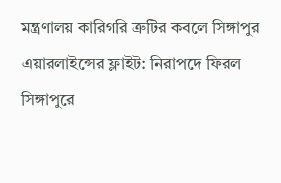মন্ত্রণালয় কারিগরি ত্রুটির কবলে সিঙ্গাপুর এয়ারলাইন্সের ফ্লাইট: নিরাপদে ফিরল সিঙ্গাপুরে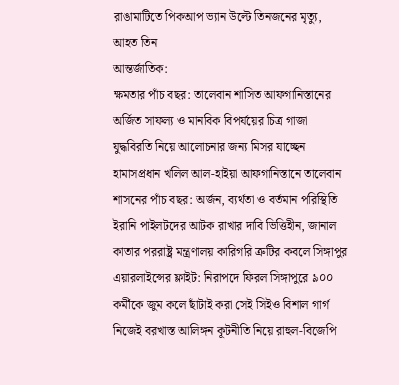রাঙামাটিতে পিকআপ ভ্যান উল্টে তিনজনের মৃত্যু, আহত তিন
আন্তর্জাতিক:
ক্ষমতার পাঁচ বছর: তালেবান শাসিত আফগানিস্তানের অর্জিত সাফল্য ও মানবিক বিপর্যয়ের চিত্র গাজা যুদ্ধবিরতি নিয়ে আলোচনার জন্য মিসর যাচ্ছেন হামাসপ্রধান খলিল আল-হাইয়া আফগানিস্তানে তালেবান শাসনের পাঁচ বছর: অর্জন, ব্যর্থতা ও বর্তমান পরিস্থিতি ইরানি পাইলটদের আটক রাখার দাবি ভিত্তিহীন, জানাল কাতার পররাষ্ট্র মন্ত্রণালয় কারিগরি ত্রুটির কবলে সিঙ্গাপুর এয়ারলাইন্সের ফ্লাইট: নিরাপদে ফিরল সিঙ্গাপুরে ৯০০ কর্মীকে জুম কলে ছাঁটাই করা সেই সিইও বিশাল গার্গ নিজেই বরখাস্ত আলিঙ্গন কূটনীতি নিয়ে রাহুল-বিজেপি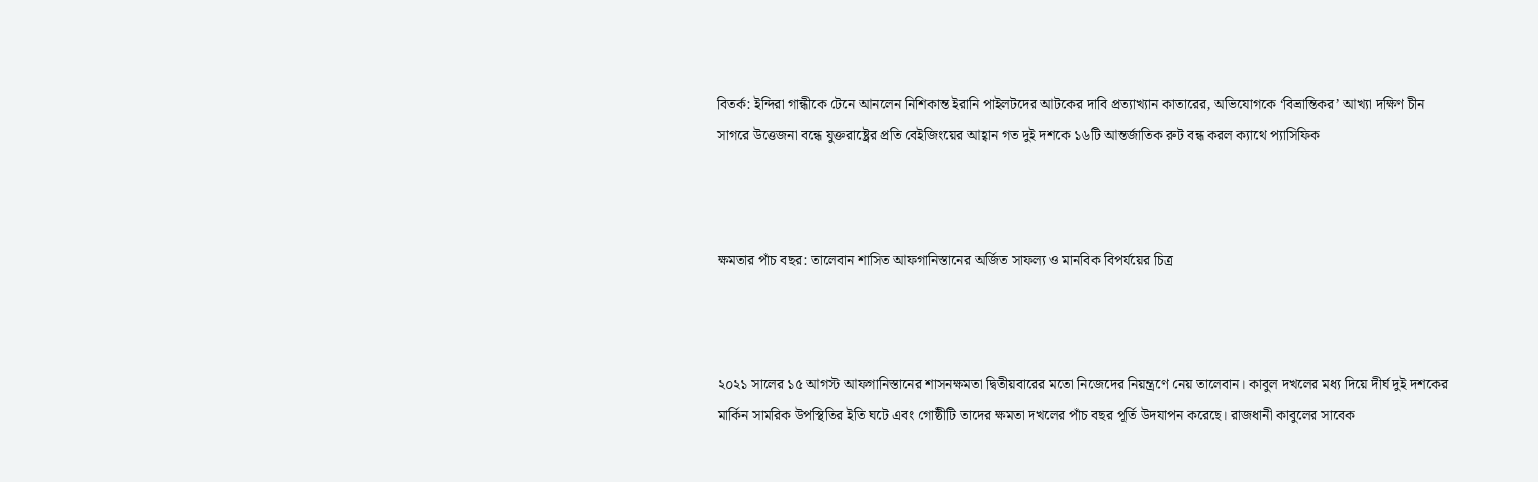বিতর্ক: ইন্দিরা গান্ধীকে টেনে আনলেন নিশিকান্ত ইরানি পাইলটদের আটকের দাবি প্রত্যাখ্যান কাতারের, অভিযোগকে ‘বিভ্রান্তিকর’ আখ্যা দক্ষিণ চীন সাগরে উত্তেজনা বন্ধে যুক্তরাষ্ট্রের প্রতি বেইজিংয়ের আহ্বান গত দুই দশকে ১৬টি আন্তর্জাতিক রুট বন্ধ করল ক্যাথে প্যাসিফিক



ক্ষমতার পাঁচ বছর: তালেবান শাসিত আফগানিস্তানের অর্জিত সাফল্য ও মানবিক বিপর্যয়ের চিত্র



২০২১ সালের ১৫ আগস্ট আফগানিস্তানের শাসনক্ষমতা দ্বিতীয়বারের মতো নিজেদের নিয়ন্ত্রণে নেয় তালেবান। কাবুল দখলের মধ্য দিয়ে দীর্ঘ দুই দশকের মার্কিন সামরিক উপস্থিতির ইতি ঘটে এবং গোষ্ঠীটি তাদের ক্ষমতা দখলের পাঁচ বছর পূর্তি উদযাপন করেছে। রাজধানী কাবুলের সাবেক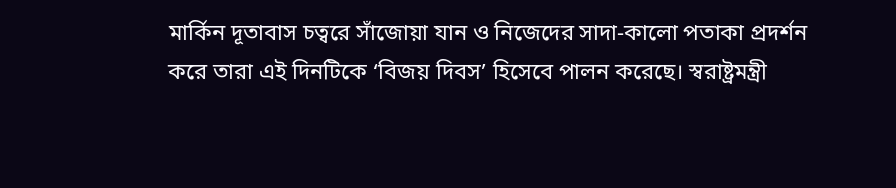মার্কিন দূতাবাস চত্বরে সাঁজোয়া যান ও নিজেদের সাদা-কালো পতাকা প্রদর্শন করে তারা এই দিনটিকে ‘বিজয় দিবস’ হিসেবে পালন করেছে। স্বরাষ্ট্রমন্ত্রী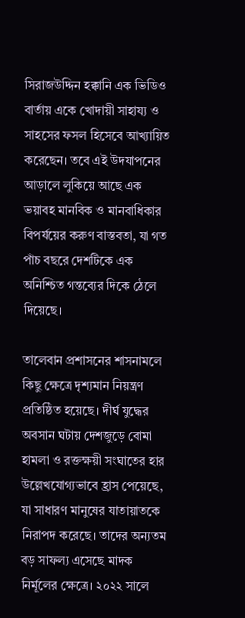সিরাজউদ্দিন হক্কানি এক ভিডিও বার্তায় একে খোদায়ী সাহায্য ও সাহসের ফসল হিসেবে আখ্যায়িত করেছেন। তবে এই উদযাপনের আড়ালে লুকিয়ে আছে এক ভয়াবহ মানবিক ও মানবাধিকার বিপর্যয়ের করুণ বাস্তবতা, যা গত পাঁচ বছরে দেশটিকে এক অনিশ্চিত গন্তব্যের দিকে ঠেলে দিয়েছে।

তালেবান প্রশাসনের শাসনামলে কিছু ক্ষেত্রে দৃশ্যমান নিয়ন্ত্রণ প্রতিষ্ঠিত হয়েছে। দীর্ঘ যুদ্ধের অবসান ঘটায় দেশজুড়ে বোমা হামলা ও রক্তক্ষয়ী সংঘাতের হার উল্লেখযোগ্যভাবে হ্রাস পেয়েছে, যা সাধারণ মানুষের যাতায়াতকে নিরাপদ করেছে। তাদের অন্যতম বড় সাফল্য এসেছে মাদক নির্মূলের ক্ষেত্রে। ২০২২ সালে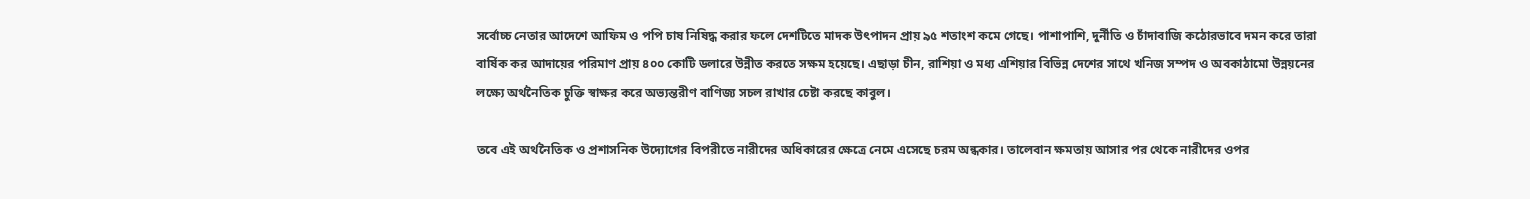সর্বোচ্চ নেতার আদেশে আফিম ও পপি চাষ নিষিদ্ধ করার ফলে দেশটিতে মাদক উৎপাদন প্রায় ৯৫ শতাংশ কমে গেছে। পাশাপাশি, দুর্নীতি ও চাঁদাবাজি কঠোরভাবে দমন করে তারা বার্ষিক কর আদায়ের পরিমাণ প্রায় ৪০০ কোটি ডলারে উন্নীত করতে সক্ষম হয়েছে। এছাড়া চীন, রাশিয়া ও মধ্য এশিয়ার বিভিন্ন দেশের সাথে খনিজ সম্পদ ও অবকাঠামো উন্নয়নের লক্ষ্যে অর্থনৈতিক চুক্তি স্বাক্ষর করে অভ্যন্তরীণ বাণিজ্য সচল রাখার চেষ্টা করছে কাবুল।

তবে এই অর্থনৈতিক ও প্রশাসনিক উদ্যোগের বিপরীতে নারীদের অধিকারের ক্ষেত্রে নেমে এসেছে চরম অন্ধকার। তালেবান ক্ষমতায় আসার পর থেকে নারীদের ওপর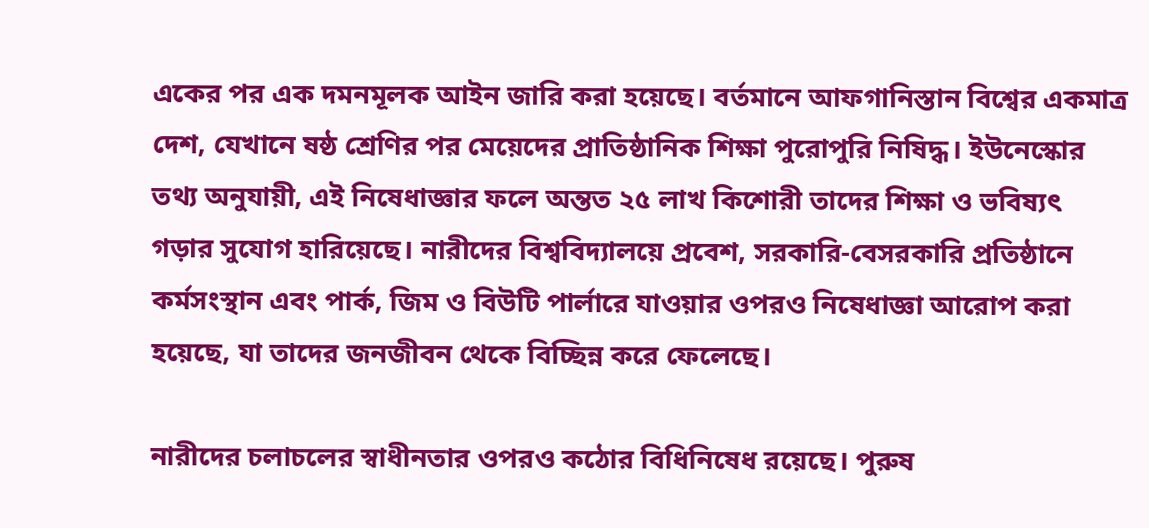একের পর এক দমনমূলক আইন জারি করা হয়েছে। বর্তমানে আফগানিস্তান বিশ্বের একমাত্র দেশ, যেখানে ষষ্ঠ শ্রেণির পর মেয়েদের প্রাতিষ্ঠানিক শিক্ষা পুরোপুরি নিষিদ্ধ। ইউনেস্কোর তথ্য অনুযায়ী, এই নিষেধাজ্ঞার ফলে অন্তত ২৫ লাখ কিশোরী তাদের শিক্ষা ও ভবিষ্যৎ গড়ার সুযোগ হারিয়েছে। নারীদের বিশ্ববিদ্যালয়ে প্রবেশ, সরকারি-বেসরকারি প্রতিষ্ঠানে কর্মসংস্থান এবং পার্ক, জিম ও বিউটি পার্লারে যাওয়ার ওপরও নিষেধাজ্ঞা আরোপ করা হয়েছে, যা তাদের জনজীবন থেকে বিচ্ছিন্ন করে ফেলেছে।

নারীদের চলাচলের স্বাধীনতার ওপরও কঠোর বিধিনিষেধ রয়েছে। পুরুষ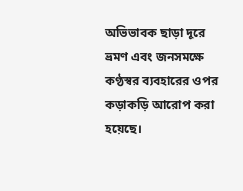অভিভাবক ছাড়া দূরে ভ্রমণ এবং জনসমক্ষে কণ্ঠস্বর ব্যবহারের ওপর কড়াকড়ি আরোপ করা হয়েছে।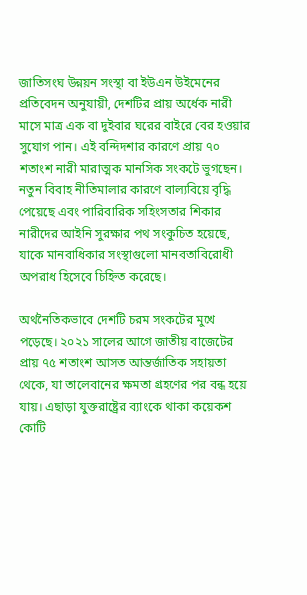জাতিসংঘ উন্নয়ন সংস্থা বা ইউএন উইমেনের প্রতিবেদন অনুযায়ী, দেশটির প্রায় অর্ধেক নারী মাসে মাত্র এক বা দুইবার ঘরের বাইরে বের হওয়ার সুযোগ পান। এই বন্দিদশার কারণে প্রায় ৭০ শতাংশ নারী মারাত্মক মানসিক সংকটে ভুগছেন। নতুন বিবাহ নীতিমালার কারণে বাল্যবিয়ে বৃদ্ধি পেয়েছে এবং পারিবারিক সহিংসতার শিকার নারীদের আইনি সুরক্ষার পথ সংকুচিত হয়েছে, যাকে মানবাধিকার সংস্থাগুলো মানবতাবিরোধী অপরাধ হিসেবে চিহ্নিত করেছে।

অর্থনৈতিকভাবে দেশটি চরম সংকটের মুখে পড়েছে। ২০২১ সালের আগে জাতীয় বাজেটের প্রায় ৭৫ শতাংশ আসত আন্তর্জাতিক সহায়তা থেকে, যা তালেবানের ক্ষমতা গ্রহণের পর বন্ধ হয়ে যায়। এছাড়া যুক্তরাষ্ট্রের ব্যাংকে থাকা কয়েকশ কোটি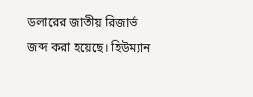ডলারের জাতীয় রিজার্ভ জব্দ করা হয়েছে। হিউম্যান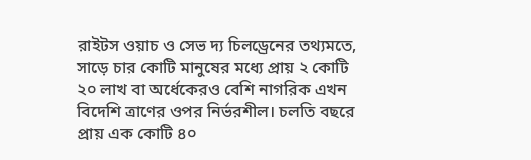রাইটস ওয়াচ ও সেভ দ্য চিলড্রেনের তথ্যমতে, সাড়ে চার কোটি মানুষের মধ্যে প্রায় ২ কোটি ২০ লাখ বা অর্ধেকেরও বেশি নাগরিক এখন বিদেশি ত্রাণের ওপর নির্ভরশীল। চলতি বছরে প্রায় এক কোটি ৪০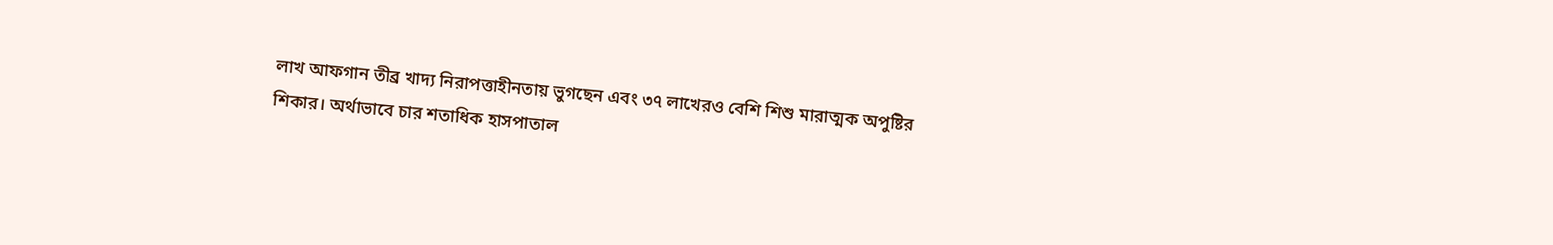লাখ আফগান তীব্র খাদ্য নিরাপত্তাহীনতায় ভুগছেন এবং ৩৭ লাখেরও বেশি শিশু মারাত্মক অপুষ্টির শিকার। অর্থাভাবে চার শতাধিক হাসপাতাল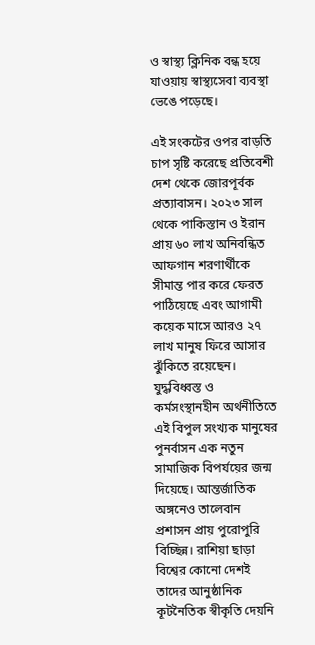ও স্বাস্থ্য ক্লিনিক বন্ধ হয়ে যাওয়ায় স্বাস্থ্যসেবা ব্যবস্থা ভেঙে পড়েছে।

এই সংকটের ওপর বাড়তি চাপ সৃষ্টি করেছে প্রতিবেশী দেশ থেকে জোরপূর্বক প্রত্যাবাসন। ২০২৩ সাল থেকে পাকিস্তান ও ইরান প্রায় ৬০ লাখ অনিবন্ধিত আফগান শরণার্থীকে সীমান্ত পার করে ফেরত পাঠিয়েছে এবং আগামী কয়েক মাসে আরও ২৭ লাখ মানুষ ফিরে আসার ঝুঁকিতে রয়েছেন। যুদ্ধবিধ্বস্ত ও কর্মসংস্থানহীন অর্থনীতিতে এই বিপুল সংখ্যক মানুষের পুনর্বাসন এক নতুন সামাজিক বিপর্যয়ের জন্ম দিয়েছে। আন্তর্জাতিক অঙ্গনেও তালেবান প্রশাসন প্রায় পুরোপুরি বিচ্ছিন্ন। রাশিয়া ছাড়া বিশ্বের কোনো দেশই তাদের আনুষ্ঠানিক কূটনৈতিক স্বীকৃতি দেয়নি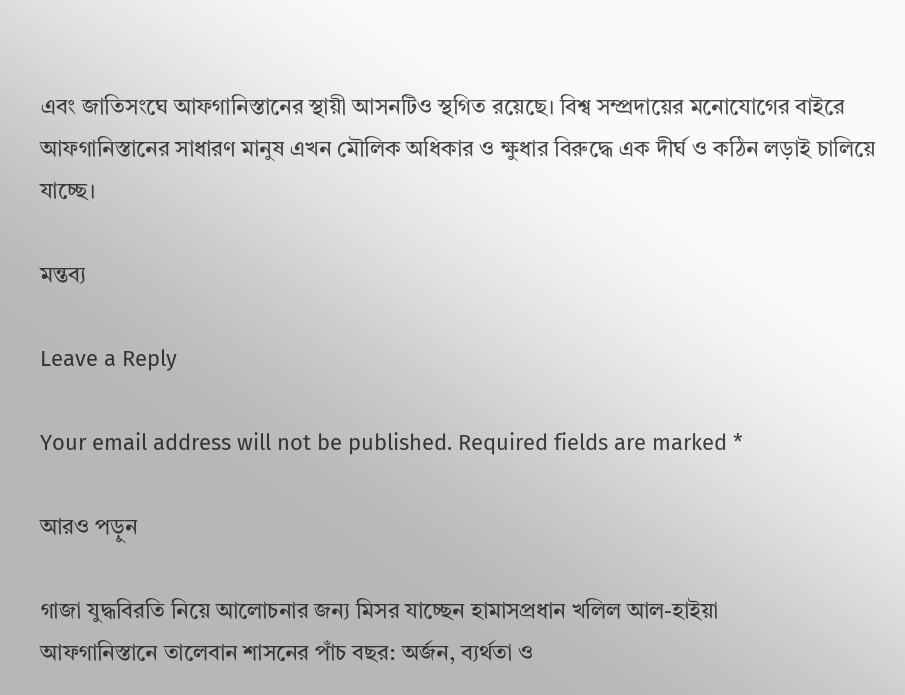এবং জাতিসংঘে আফগানিস্তানের স্থায়ী আসনটিও স্থগিত রয়েছে। বিশ্ব সম্প্রদায়ের মনোযোগের বাইরে আফগানিস্তানের সাধারণ মানুষ এখন মৌলিক অধিকার ও ক্ষুধার বিরুদ্ধে এক দীর্ঘ ও কঠিন লড়াই চালিয়ে যাচ্ছে।

মন্তব্য

Leave a Reply

Your email address will not be published. Required fields are marked *

আরও পড়ুন

গাজা যুদ্ধবিরতি নিয়ে আলোচনার জন্য মিসর যাচ্ছেন হামাসপ্রধান খলিল আল-হাইয়া
আফগানিস্তানে তালেবান শাসনের পাঁচ বছর: অর্জন, ব্যর্থতা ও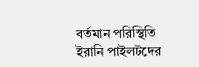বর্তমান পরিস্থিতি
ইরানি পাইলটদের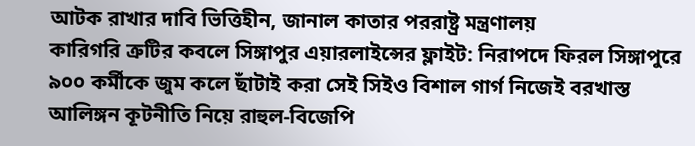আটক রাখার দাবি ভিত্তিহীন, জানাল কাতার পররাষ্ট্র মন্ত্রণালয়
কারিগরি ত্রুটির কবলে সিঙ্গাপুর এয়ারলাইন্সের ফ্লাইট: নিরাপদে ফিরল সিঙ্গাপুরে
৯০০ কর্মীকে জুম কলে ছাঁটাই করা সেই সিইও বিশাল গার্গ নিজেই বরখাস্ত
আলিঙ্গন কূটনীতি নিয়ে রাহুল-বিজেপি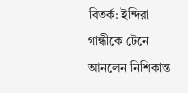বিতর্ক: ইন্দিরা গান্ধীকে টেনে আনলেন নিশিকান্ত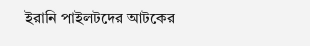ইরানি পাইলটদের আটকের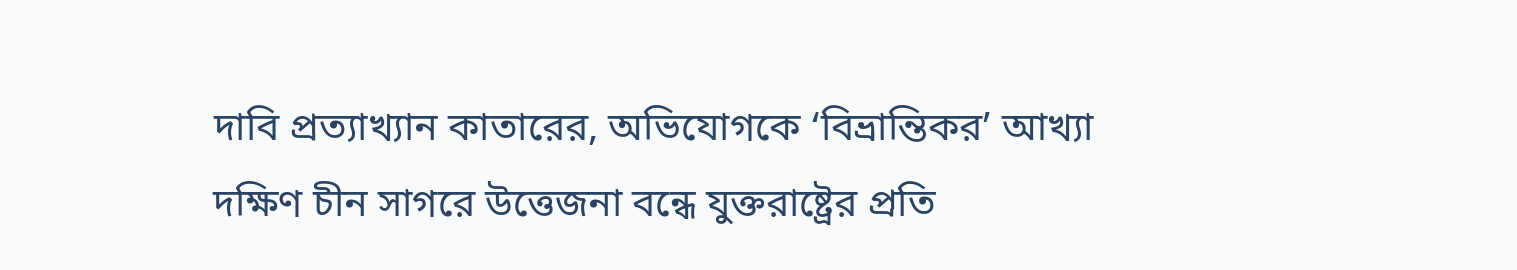দাবি প্রত্যাখ্যান কাতারের, অভিযোগকে ‘বিভ্রান্তিকর’ আখ্যা
দক্ষিণ চীন সাগরে উত্তেজনা বন্ধে যুক্তরাষ্ট্রের প্রতি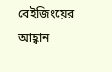বেইজিংয়ের আহ্বান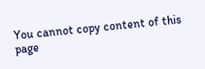You cannot copy content of this page